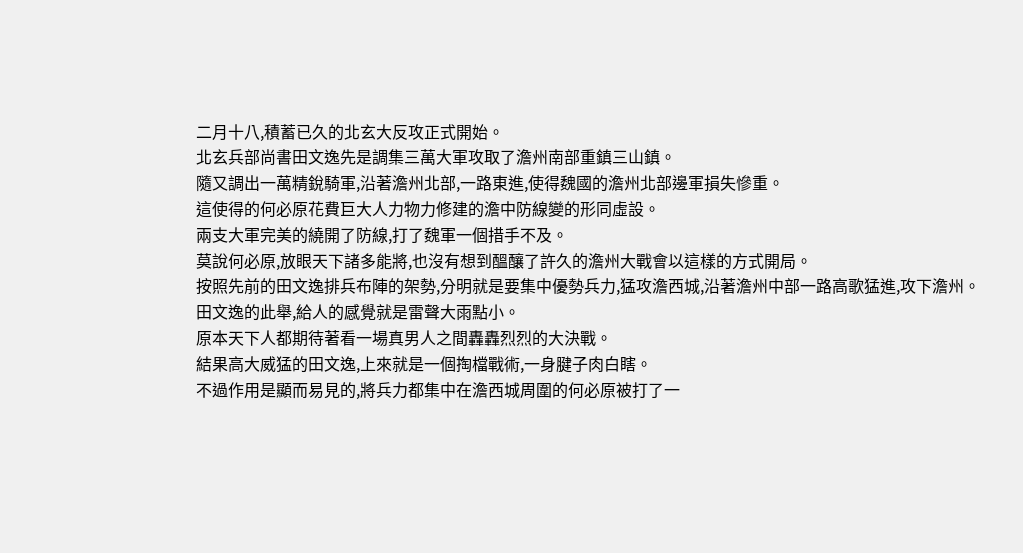二月十八,積蓄已久的北玄大反攻正式開始。
北玄兵部尚書田文逸先是調集三萬大軍攻取了澹州南部重鎮三山鎮。
隨又調出一萬精銳騎軍,沿著澹州北部,一路東進,使得魏國的澹州北部邊軍損失慘重。
這使得的何必原花費巨大人力物力修建的澹中防線變的形同虛設。
兩支大軍完美的繞開了防線,打了魏軍一個措手不及。
莫說何必原,放眼天下諸多能將,也沒有想到醞釀了許久的澹州大戰會以這樣的方式開局。
按照先前的田文逸排兵布陣的架勢,分明就是要集中優勢兵力,猛攻澹西城,沿著澹州中部一路高歌猛進,攻下澹州。
田文逸的此舉,給人的感覺就是雷聲大雨點小。
原本天下人都期待著看一場真男人之間轟轟烈烈的大決戰。
結果高大威猛的田文逸,上來就是一個掏檔戰術,一身腱子肉白瞎。
不過作用是顯而易見的,將兵力都集中在澹西城周圍的何必原被打了一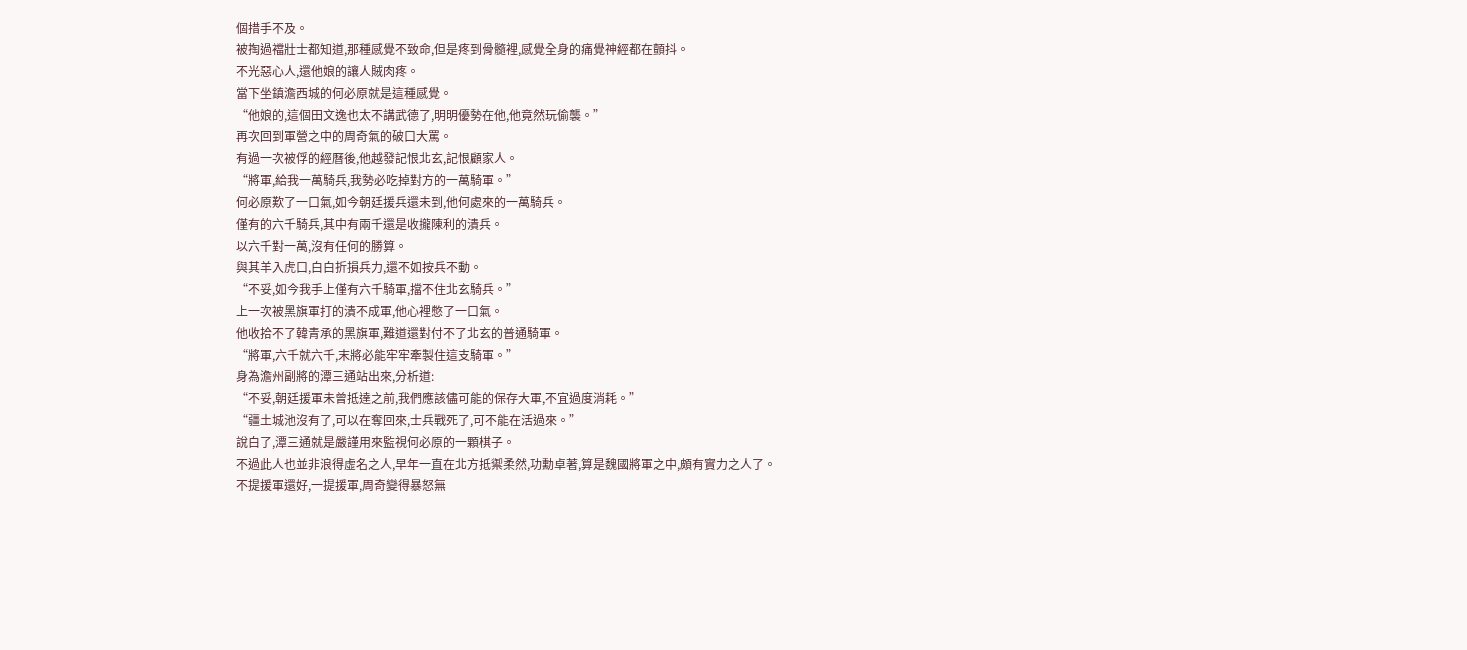個措手不及。
被掏過襠壯士都知道,那種感覺不致命,但是疼到骨髓裡,感覺全身的痛覺神經都在顫抖。
不光惡心人,還他娘的讓人賊肉疼。
當下坐鎮澹西城的何必原就是這種感覺。
“他娘的,這個田文逸也太不講武德了,明明優勢在他,他竟然玩偷襲。”
再次回到軍營之中的周奇氣的破口大罵。
有過一次被俘的經曆後,他越發記恨北玄,記恨顧家人。
“將軍,給我一萬騎兵,我勢必吃掉對方的一萬騎軍。”
何必原歎了一口氣,如今朝廷援兵還未到,他何處來的一萬騎兵。
僅有的六千騎兵,其中有兩千還是收攏陳利的潰兵。
以六千對一萬,沒有任何的勝算。
與其羊入虎口,白白折損兵力,還不如按兵不動。
“不妥,如今我手上僅有六千騎軍,擋不住北玄騎兵。”
上一次被黑旗軍打的潰不成軍,他心裡憋了一口氣。
他收拾不了韓青承的黑旗軍,難道還對付不了北玄的普通騎軍。
“將軍,六千就六千,末將必能牢牢牽製住這支騎軍。”
身為澹州副將的潭三通站出來,分析道:
“不妥,朝廷援軍未曾抵達之前,我們應該儘可能的保存大軍,不宜過度消耗。”
“疆土城池沒有了,可以在奪回來,士兵戰死了,可不能在活過來。”
說白了,潭三通就是嚴謹用來監視何必原的一顆棋子。
不過此人也並非浪得虛名之人,早年一直在北方抵禦柔然,功勳卓著,算是魏國將軍之中,頗有實力之人了。
不提援軍還好,一提援軍,周奇變得暴怒無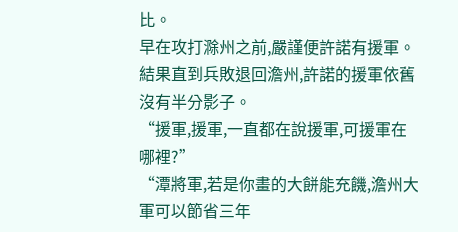比。
早在攻打滁州之前,嚴謹便許諾有援軍。
結果直到兵敗退回澹州,許諾的援軍依舊沒有半分影子。
“援軍,援軍,一直都在說援軍,可援軍在哪裡?”
“潭將軍,若是你畫的大餅能充饑,澹州大軍可以節省三年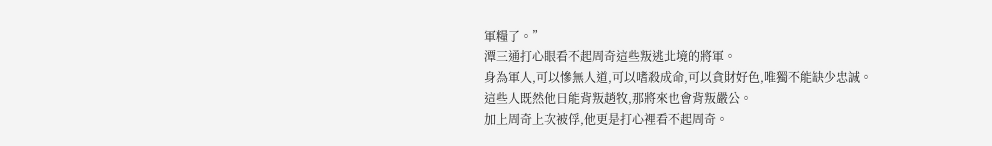軍糧了。”
潭三通打心眼看不起周奇這些叛逃北境的將軍。
身為軍人,可以慘無人道,可以嗜殺成命,可以貪財好色,唯獨不能缺少忠誠。
這些人既然他日能背叛趙牧,那將來也會背叛嚴公。
加上周奇上次被俘,他更是打心裡看不起周奇。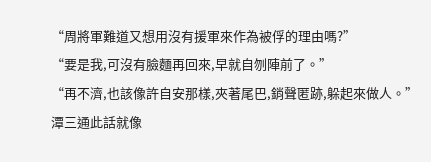“周將軍難道又想用沒有援軍來作為被俘的理由嗎?”
“要是我,可沒有臉麵再回來,早就自刎陣前了。”
“再不濟,也該像許自安那樣,夾著尾巴,銷聲匿跡,躲起來做人。”
潭三通此話就像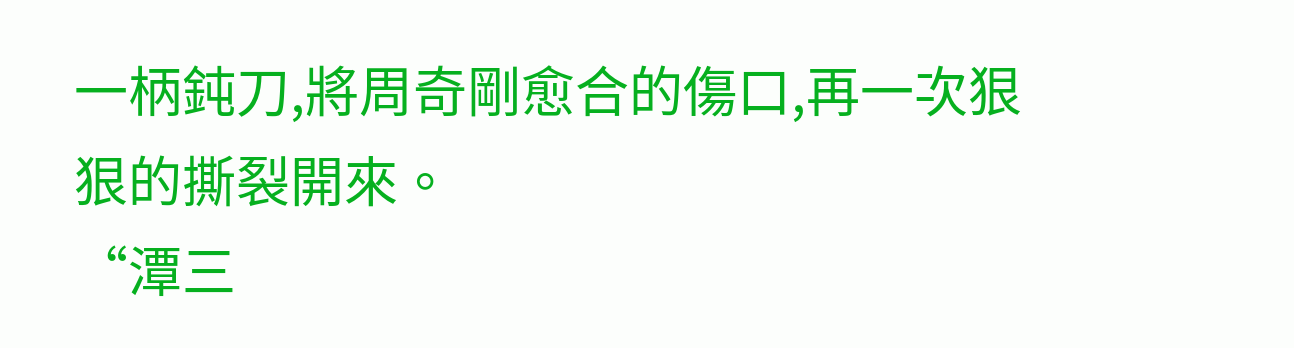一柄鈍刀,將周奇剛愈合的傷口,再一次狠狠的撕裂開來。
“潭三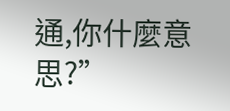通,你什麼意思?”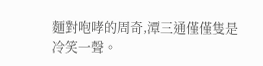麵對咆哮的周奇,潭三通僅僅隻是冷笑一聲。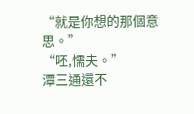“就是你想的那個意思。”
“呸,懦夫。”
潭三通還不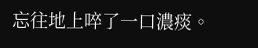忘往地上啐了一口濃痰。